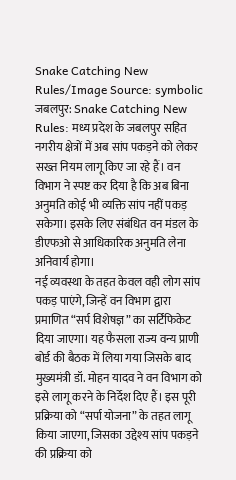Snake Catching New Rules/Image Source: symbolic
जबलपुर: Snake Catching New Rules: मध्य प्रदेश के जबलपुर सहित नगरीय क्षेत्रों में अब सांप पकड़ने को लेकर सख्त नियम लागू किए जा रहे हैं। वन विभाग ने स्पष्ट कर दिया है कि अब बिना अनुमति कोई भी व्यक्ति सांप नहीं पकड़ सकेगा। इसके लिए संबंधित वन मंडल के डीएफओ से आधिकारिक अनुमति लेना अनिवार्य होगा।
नई व्यवस्था के तहत केवल वही लोग सांप पकड़ पाएंगे, जिन्हें वन विभाग द्वारा प्रमाणित “सर्प विशेषज्ञ” का सर्टिफिकेट दिया जाएगा। यह फैसला राज्य वन्य प्राणी बोर्ड की बैठक में लिया गया जिसके बाद मुख्यमंत्री डॉ. मोहन यादव ने वन विभाग को इसे लागू करने के निर्देश दिए हैं। इस पूरी प्रक्रिया को “सर्पा योजना” के तहत लागू किया जाएगा, जिसका उद्देश्य सांप पकड़ने की प्रक्रिया को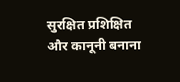सुरक्षित प्रशिक्षित और कानूनी बनाना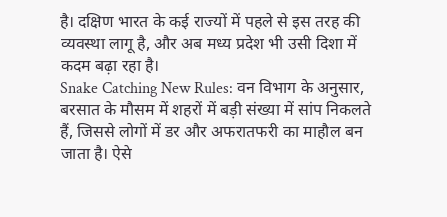है। दक्षिण भारत के कई राज्यों में पहले से इस तरह की व्यवस्था लागू है, और अब मध्य प्रदेश भी उसी दिशा में कदम बढ़ा रहा है।
Snake Catching New Rules: वन विभाग के अनुसार, बरसात के मौसम में शहरों में बड़ी संख्या में सांप निकलते हैं, जिससे लोगों में डर और अफरातफरी का माहौल बन जाता है। ऐसे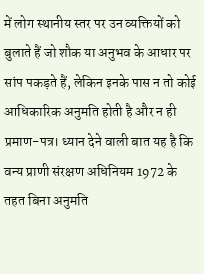में लोग स्थानीय स्तर पर उन व्यक्तियों को बुलाते हैं जो शौक या अनुभव के आधार पर सांप पकड़ते हैं, लेकिन इनके पास न तो कोई आधिकारिक अनुमति होती है और न ही प्रमाण-पत्र। ध्यान देने वाली बात यह है कि वन्य प्राणी संरक्षण अधिनियम 1972 के तहत बिना अनुमति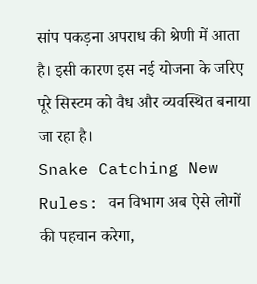सांप पकड़ना अपराध की श्रेणी में आता है। इसी कारण इस नई योजना के जरिए पूरे सिस्टम को वैध और व्यवस्थित बनाया जा रहा है।
Snake Catching New Rules: वन विभाग अब ऐसे लोगों की पहचान करेगा,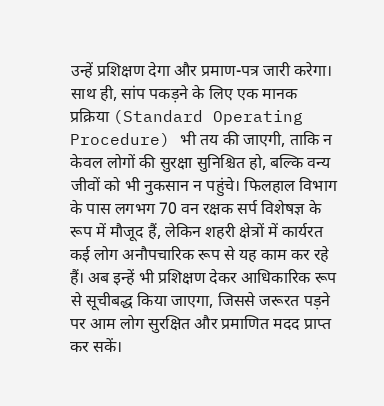उन्हें प्रशिक्षण देगा और प्रमाण-पत्र जारी करेगा। साथ ही, सांप पकड़ने के लिए एक मानक प्रक्रिया (Standard Operating Procedure) भी तय की जाएगी, ताकि न केवल लोगों की सुरक्षा सुनिश्चित हो, बल्कि वन्य जीवों को भी नुकसान न पहुंचे। फिलहाल विभाग के पास लगभग 70 वन रक्षक सर्प विशेषज्ञ के रूप में मौजूद हैं, लेकिन शहरी क्षेत्रों में कार्यरत कई लोग अनौपचारिक रूप से यह काम कर रहे हैं। अब इन्हें भी प्रशिक्षण देकर आधिकारिक रूप से सूचीबद्ध किया जाएगा, जिससे जरूरत पड़ने पर आम लोग सुरक्षित और प्रमाणित मदद प्राप्त कर सकें।